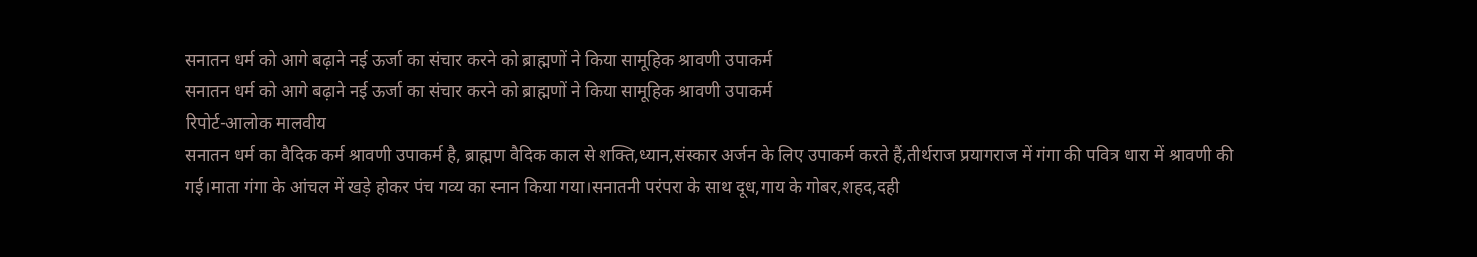सनातन धर्म को आगे बढ़ाने नई ऊर्जा का संचार करने को ब्राह्मणों ने किया सामूहिक श्रावणी उपाकर्म
सनातन धर्म को आगे बढ़ाने नई ऊर्जा का संचार करने को ब्राह्मणों ने किया सामूहिक श्रावणी उपाकर्म
रिपोर्ट-आलोक मालवीय
सनातन धर्म का वैदिक कर्म श्रावणी उपाकर्म है, ब्राह्मण वैदिक काल से शक्ति,ध्यान,संस्कार अर्जन के लिए उपाकर्म करते हैं,तीर्थराज प्रयागराज में गंगा की पवित्र धारा में श्रावणी की गई।माता गंगा के आंचल में खड़े होकर पंच गव्य का स्नान किया गया।सनातनी परंपरा के साथ दूध,गाय के गोबर,शहद,दही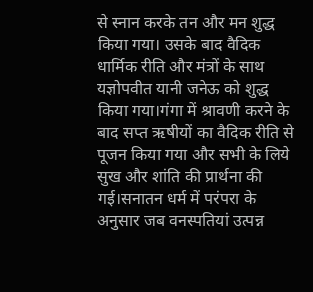से स्नान करके तन और मन शुद्ध किया गया। उसके बाद वैदिक धार्मिक रीति और मंत्रों के साथ यज्ञोपवीत यानी जनेऊ को शुद्ध किया गया।गंगा में श्रावणी करने के बाद सप्त ऋषीयों का वैदिक रीति से पूजन किया गया और सभी के लिये सुख और शांति की प्रार्थना की गई।सनातन धर्म में परंपरा के अनुसार जब वनस्पतियां उत्पन्न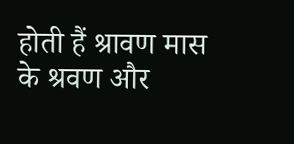होती हैं श्रावण मास के श्रवण और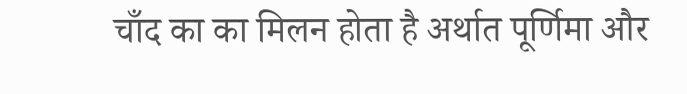चाँद का का मिलन होता है अर्थात पूर्णिमा और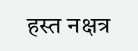हस्त नक्षत्र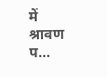में श्रावण प...